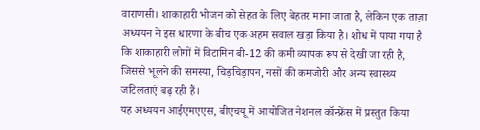वाराणसी। शाकाहारी भोजन को सेहत के लिए बेहतर माना जाता है, लेकिन एक ताज़ा अध्ययन ने इस धारणा के बीच एक अहम सवाल खड़ा किया है। शोध में पाया गया है कि शाकाहारी लोगों में विटामिन बी-12 की कमी व्यापक रूप से देखी जा रही है, जिससे भूलने की समस्या, चिड़चिड़ापन, नसों की कमजोरी और अन्य स्वास्थ्य जटिलताएं बढ़ रही हैं।
यह अध्ययन आईएमएएस, बीएचयू में आयोजित नेशनल कॉन्फ्रेंस में प्रस्तुत किया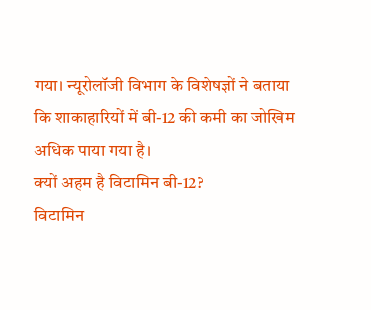गया। न्यूरोलॉजी विभाग के विशेषज्ञों ने बताया कि शाकाहारियों में बी-12 की कमी का जोखिम अधिक पाया गया है।
क्यों अहम है विटामिन बी-12?
विटामिन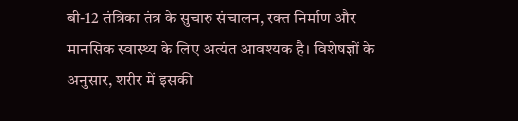बी-12 तंत्रिका तंत्र के सुचारु संचालन, रक्त निर्माण और मानसिक स्वास्थ्य के लिए अत्यंत आवश्यक है। विशेषज्ञों के अनुसार, शरीर में इसकी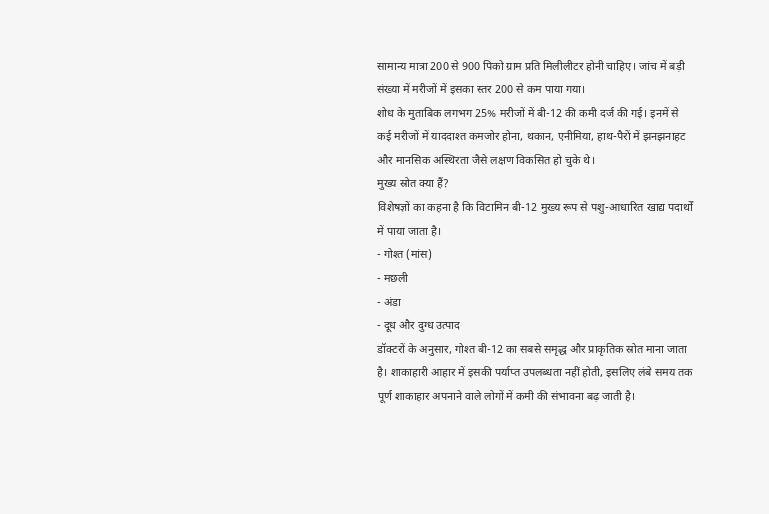सामान्य मात्रा 200 से 900 पिको ग्राम प्रति मिलीलीटर होनी चाहिए। जांच में बड़ी संख्या में मरीजों में इसका स्तर 200 से कम पाया गया।
शोध के मुताबिक लगभग 25% मरीजों में बी-12 की कमी दर्ज की गई। इनमें से कई मरीजों में याददाश्त कमजोर होना, थकान, एनीमिया, हाथ-पैरों में झनझनाहट और मानसिक अस्थिरता जैसे लक्षण विकसित हो चुके थे।
मुख्य स्रोत क्या हैं?
विशेषज्ञों का कहना है कि विटामिन बी-12 मुख्य रूप से पशु-आधारित खाद्य पदार्थों में पाया जाता है।
- गोश्त (मांस)
- मछली
- अंडा
- दूध और दुग्ध उत्पाद
डॉक्टरों के अनुसार, गोश्त बी-12 का सबसे समृद्ध और प्राकृतिक स्रोत माना जाता है। शाकाहारी आहार में इसकी पर्याप्त उपलब्धता नहीं होती, इसलिए लंबे समय तक पूर्ण शाकाहार अपनाने वाले लोगों में कमी की संभावना बढ़ जाती है।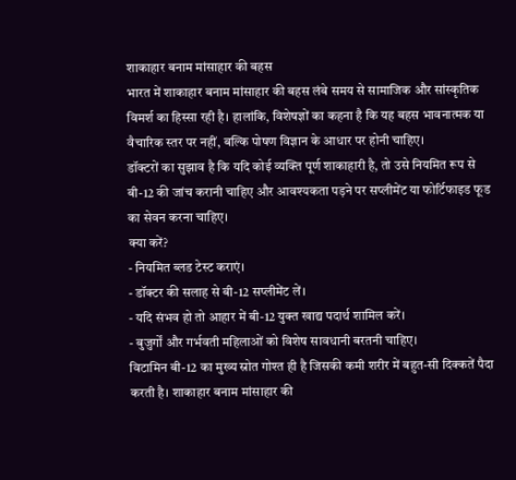शाकाहार बनाम मांसाहार की बहस
भारत में शाकाहार बनाम मांसाहार की बहस लंबे समय से सामाजिक और सांस्कृतिक विमर्श का हिस्सा रही है। हालांकि, विशेषज्ञों का कहना है कि यह बहस भावनात्मक या वैचारिक स्तर पर नहीं, बल्कि पोषण विज्ञान के आधार पर होनी चाहिए।
डॉक्टरों का सुझाव है कि यदि कोई व्यक्ति पूर्ण शाकाहारी है, तो उसे नियमित रूप से बी-12 की जांच करानी चाहिए और आवश्यकता पड़ने पर सप्लीमेंट या फोर्टिफाइड फूड का सेवन करना चाहिए।
क्या करें?
- नियमित ब्लड टेस्ट कराएं।
- डॉक्टर की सलाह से बी-12 सप्लीमेंट लें।
- यदि संभव हो तो आहार में बी-12 युक्त खाद्य पदार्थ शामिल करें।
- बुजुर्गों और गर्भवती महिलाओं को विशेष सावधानी बरतनी चाहिए।
विटामिन बी-12 का मुख्य स्रोत गोश्त ही है जिसकी कमी शरीर में बहुत-सी दिक्कतें पैदा करती है। शाकाहार बनाम मांसाहार की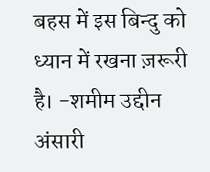बहस में इस बिन्दु को ध्यान में रखना ज़रूरी है। -शमीम उद्दीन अंसारी